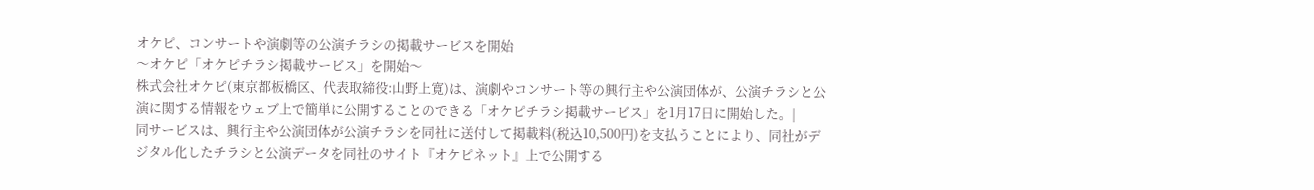オケピ、コンサートや演劇等の公演チラシの掲載サービスを開始
〜オケピ「オケピチラシ掲載サービス」を開始〜
株式会社オケピ(東京都板橋区、代表取締役:山野上寛)は、演劇やコンサート等の興行主や公演団体が、公演チラシと公演に関する情報をウェブ上で簡単に公開することのできる「オケピチラシ掲載サービス」を1月17日に開始した。|
同サービスは、興行主や公演団体が公演チラシを同社に送付して掲載料(税込10,500円)を支払うことにより、同社がデジタル化したチラシと公演データを同社のサイト『オケピネット』上で公開する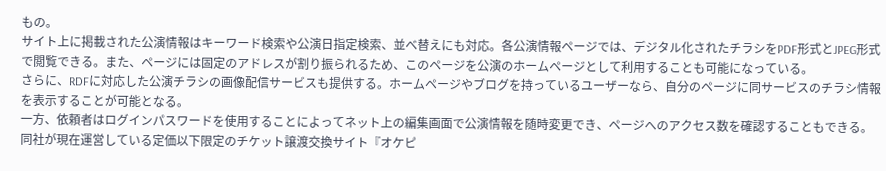もの。
サイト上に掲載された公演情報はキーワード検索や公演日指定検索、並べ替えにも対応。各公演情報ページでは、デジタル化されたチラシをPDF形式とJPEG形式で閲覧できる。また、ページには固定のアドレスが割り振られるため、このページを公演のホームページとして利用することも可能になっている。
さらに、RDFに対応した公演チラシの画像配信サービスも提供する。ホームページやブログを持っているユーザーなら、自分のページに同サービスのチラシ情報を表示することが可能となる。
一方、依頼者はログインパスワードを使用することによってネット上の編集画面で公演情報を随時変更でき、ページへのアクセス数を確認することもできる。
同社が現在運営している定価以下限定のチケット譲渡交換サイト『オケピ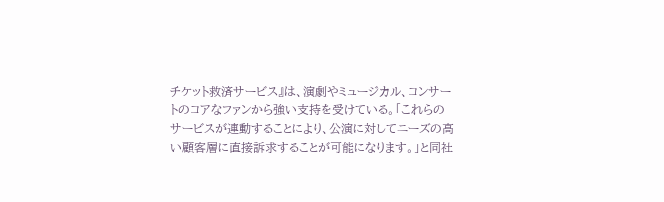チケット救済サービス』は、演劇やミュージカル、コンサートのコアなファンから強い支持を受けている。「これらのサービスが連動することにより、公演に対してニーズの高い顧客層に直接訴求することが可能になります。」と同社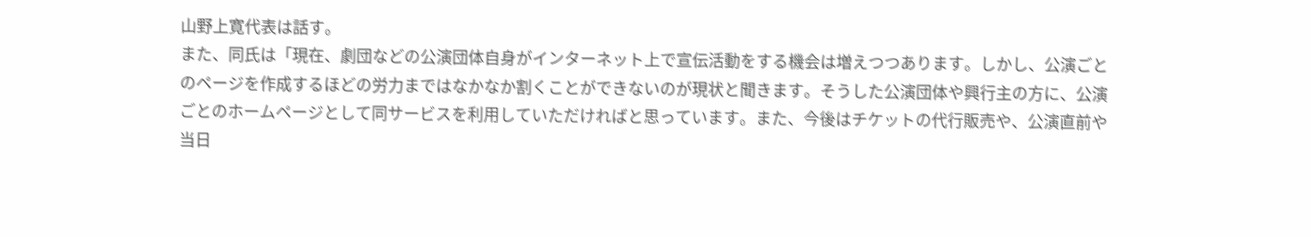山野上寛代表は話す。
また、同氏は「現在、劇団などの公演団体自身がインターネット上で宣伝活動をする機会は増えつつあります。しかし、公演ごとのページを作成するほどの労力まではなかなか割くことができないのが現状と聞きます。そうした公演団体や興行主の方に、公演ごとのホームページとして同サービスを利用していただければと思っています。また、今後はチケットの代行販売や、公演直前や当日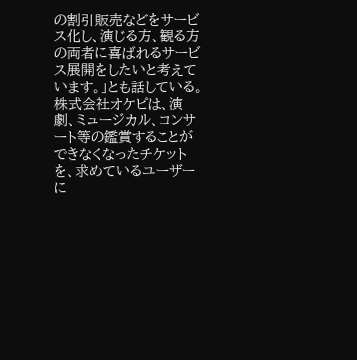の割引販売などをサービス化し、演じる方、観る方の両者に喜ばれるサービス展開をしたいと考えています。」とも話している。
株式会社オケピは、演劇、ミュージカル、コンサート等の鑑賞することができなくなったチケットを、求めているユーザーに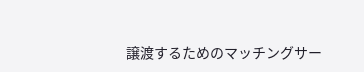譲渡するためのマッチングサー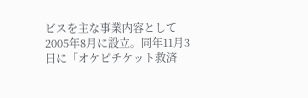ビスを主な事業内容として2005年8月に設立。同年11月3日に「オケピチケット救済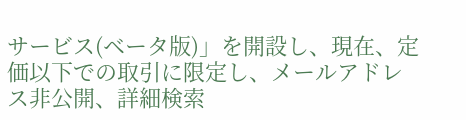サービス(ベータ版)」を開設し、現在、定価以下での取引に限定し、メールアドレス非公開、詳細検索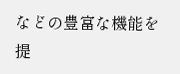などの豊富な機能を提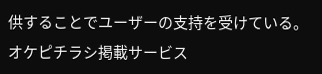供することでユーザーの支持を受けている。
オケピチラシ掲載サービス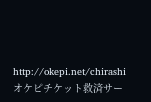http://okepi.net/chirashi
オケピチケット救済サー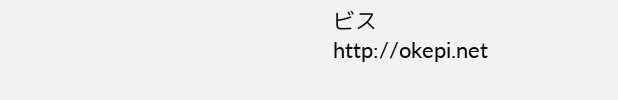ビス
http://okepi.net